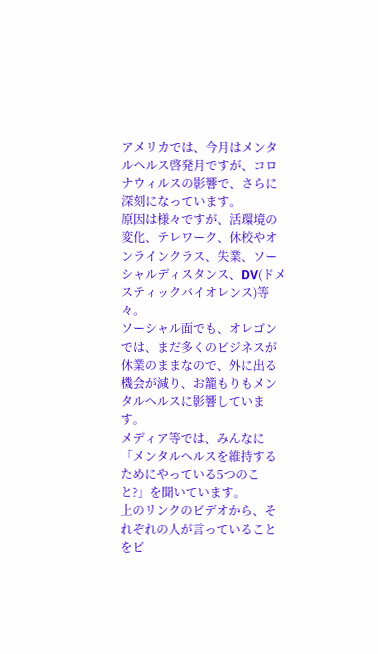アメリカでは、今月はメンタルヘルス啓発月ですが、コロナウィルスの影響で、さらに深刻になっています。
原因は様々ですが、活環境の変化、テレワーク、休校やオンラインクラス、失業、ソーシャルディスタンス、DV(ドメスティックバイオレンス)等々。
ソーシャル面でも、オレゴンでは、まだ多くのビジネスが休業のままなので、外に出る機会が減り、お籠もりもメンタルヘルスに影響しています。
メディア等では、みんなに「メンタルヘルスを維持するためにやっている5つのこと?」を聞いています。
上のリンクのビデオから、それぞれの人が言っていることをピ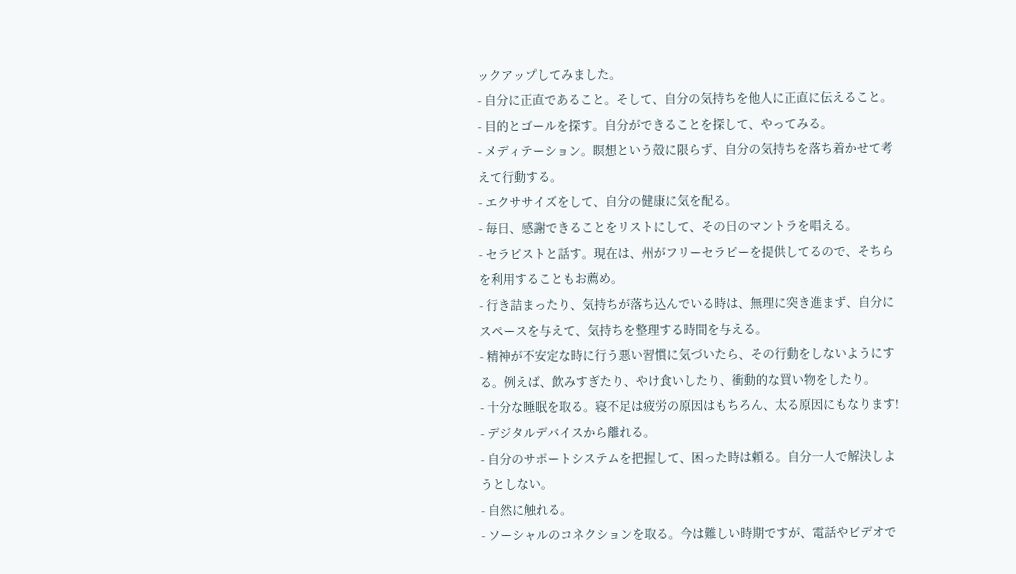ックアップしてみました。
- 自分に正直であること。そして、自分の気持ちを他人に正直に伝えること。
- 目的とゴールを探す。自分ができることを探して、やってみる。
- メディテーション。瞑想という殻に限らず、自分の気持ちを落ち着かせて考えて行動する。
- エクササイズをして、自分の健康に気を配る。
- 毎日、感謝できることをリストにして、その日のマントラを唱える。
- セラピストと話す。現在は、州がフリーセラピーを提供してるので、そちらを利用することもお薦め。
- 行き詰まったり、気持ちが落ち込んでいる時は、無理に突き進まず、自分にスペースを与えて、気持ちを整理する時間を与える。
- 精神が不安定な時に行う悪い習慣に気づいたら、その行動をしないようにする。例えば、飲みすぎたり、やけ食いしたり、衝動的な買い物をしたり。
- 十分な睡眠を取る。寝不足は疲労の原因はもちろん、太る原因にもなります!
- デジタルデバイスから離れる。
- 自分のサポートシステムを把握して、困った時は頼る。自分一人で解決しようとしない。
- 自然に触れる。
- ソーシャルのコネクションを取る。今は難しい時期ですが、電話やビデオで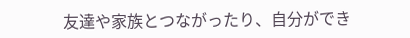友達や家族とつながったり、自分ができ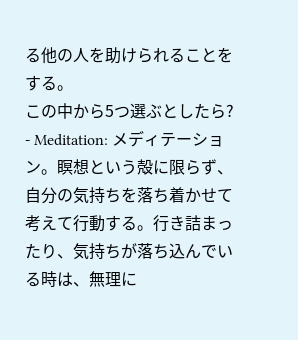る他の人を助けられることをする。
この中から5つ選ぶとしたら?
- Meditation: メディテーション。瞑想という殻に限らず、自分の気持ちを落ち着かせて考えて行動する。行き詰まったり、気持ちが落ち込んでいる時は、無理に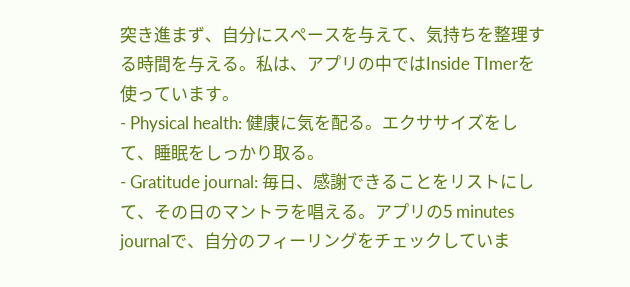突き進まず、自分にスペースを与えて、気持ちを整理する時間を与える。私は、アプリの中ではInside TImerを使っています。
- Physical health: 健康に気を配る。エクササイズをして、睡眠をしっかり取る。
- Gratitude journal: 毎日、感謝できることをリストにして、その日のマントラを唱える。アプリの5 minutes journalで、自分のフィーリングをチェックしていま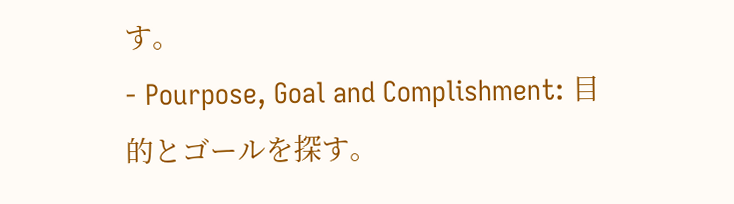す。
- Pourpose, Goal and Complishment: 目的とゴールを探す。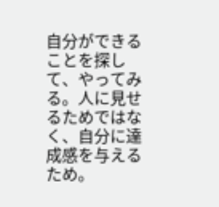自分ができることを探して、やってみる。人に見せるためではなく、自分に達成感を与えるため。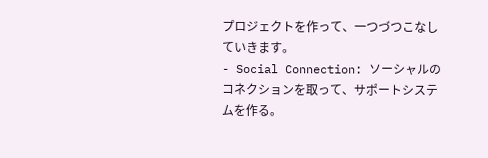プロジェクトを作って、一つづつこなしていきます。
- Social Connection: ソーシャルのコネクションを取って、サポートシステムを作る。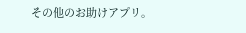その他のお助けアプリ。